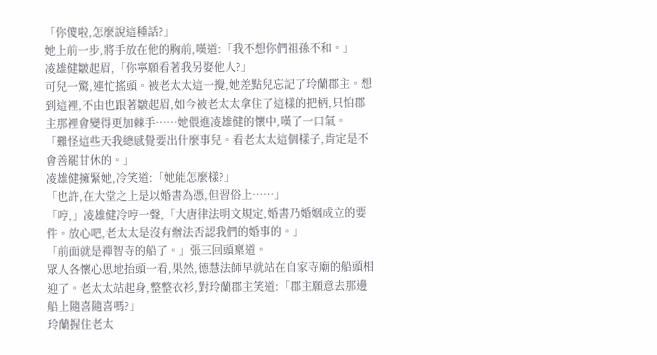「你傻啦,怎麼說這種話?」
她上前一步,將手放在他的胸前,嘆道:「我不想你們祖孫不和。」
凌雄健皺起眉,「你寧願看著我另娶他人?」
可兒一驚,連忙搖頭。被老太太這一攪,她差點兒忘記了玲蘭郡主。想到這裡,不由也跟著皺起眉,如今被老太太拿住了這樣的把柄,只怕郡主那裡會變得更加棘手……她偎進凌雄健的懷中,嘆了一口氣。
「難怪這些天我總感覺要出什麼事兒。看老太太這個樣子,肯定是不會善罷甘休的。」
凌雄健擁緊她,冷笑道:「她能怎麼樣?」
「也許,在大堂之上是以婚書為憑,但習俗上……」
「哼,」凌雄健冷哼一聲,「大唐律法明文規定,婚書乃婚姻成立的要件。放心吧,老太太是沒有辦法否認我們的婚事的。」
「前面就是禪智寺的船了。」張三回頭稟道。
眾人各懷心思地抬頭一看,果然,德慧法師早就站在自家寺廟的船頭相迎了。老太太站起身,整整衣衫,對玲蘭郡主笑道:「郡主願意去那邊船上隨喜隨喜嗎?」
玲蘭握住老太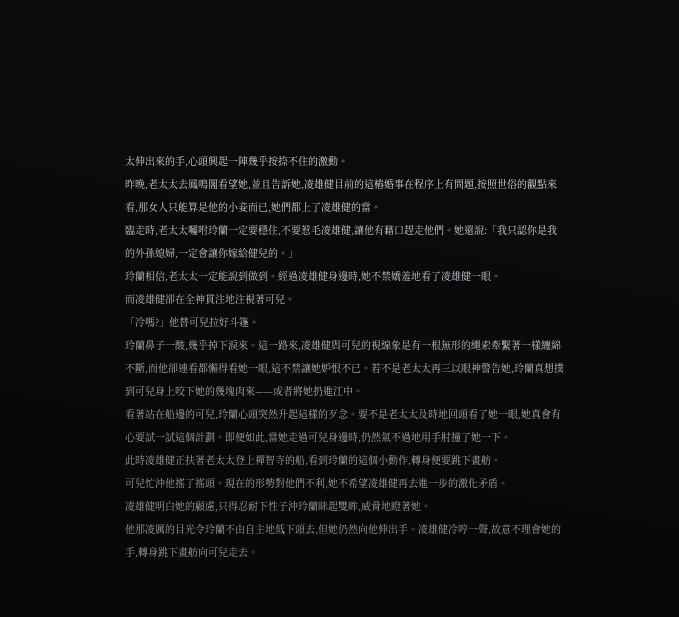太伸出來的手,心頭興起一陣幾乎按捺不住的激動。
昨晚,老太太去鳳鳴閣看望她,並且告訴她,凌雄健目前的這樁婚事在程序上有問題,按照世俗的觀點來看,那女人只能算是他的小妾而已,她們都上了凌雄健的當。
臨走時,老太太囑咐玲蘭一定要穩住,不要惹毛凌雄健,讓他有藉口趕走他們。她還說:「我只認你是我的外孫媳婦,一定會讓你嫁給健兒的。」
玲蘭相信,老太太一定能說到做到。經過凌雄健身邊時,她不禁嬌羞地看了凌雄健一眼。
而凌雄健卻在全神貫注地注視著可兒。
「冷嗎?」他替可兒拉好斗篷。
玲蘭鼻子一酸,幾乎掉下淚來。這一路來,凌雄健與可兒的視線象是有一根無形的繩索牽繫著一樣纏綿不斷,而他卻連看都懶得看她一眼,這不禁讓她妒恨不已。若不是老太太再三以眼神警告她,玲蘭真想撲到可兒身上咬下她的幾塊肉來——或者將她扔進江中。
看著站在船邊的可兒,玲蘭心頭突然升起這樣的歹念。要不是老太太及時地回頭看了她一眼,她真會有心要試一試這個計劃。即便如此,當她走過可兒身邊時,仍然氣不過地用手肘撞了她一下。
此時凌雄健正扶著老太太登上禪智寺的船,看到玲蘭的這個小動作,轉身便要跳下畫舫。
可兒忙沖他搖了搖頭。現在的形勢對他們不利,她不希望凌雄健再去進一步的激化矛盾。
凌雄健明白她的顧慮,只得忍耐下性子沖玲蘭眯起雙眸,威脅地瞪著她。
他那凌厲的目光令玲蘭不由自主地低下頭去,但她仍然向他伸出手。凌雄健冷哼一聲,故意不理會她的手,轉身跳下畫舫向可兒走去。